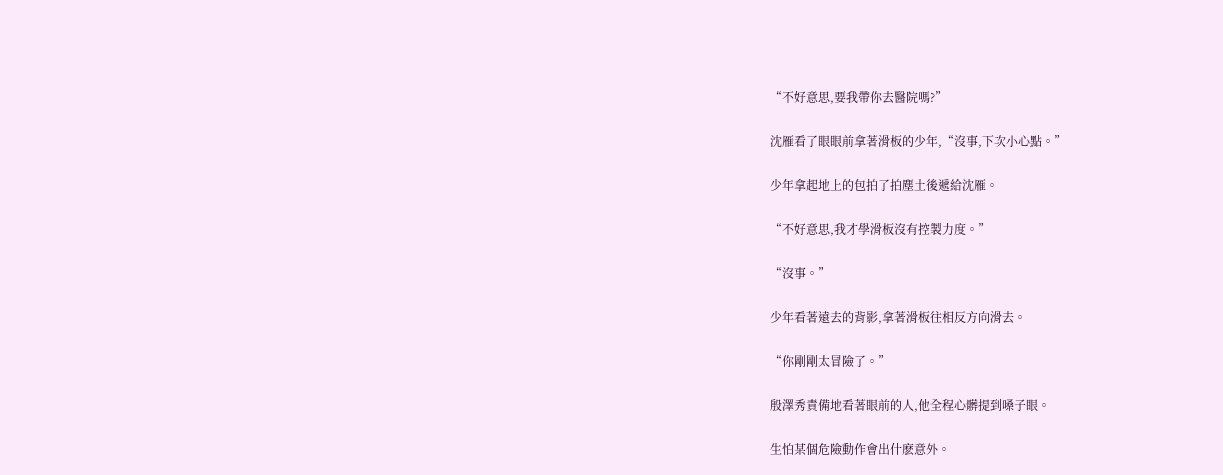“不好意思,要我帶你去醫院嗎?”

沈雁看了眼眼前拿著滑板的少年,“沒事,下次小心點。”

少年拿起地上的包拍了拍塵土後遞給沈雁。

“不好意思,我才學滑板沒有控製力度。”

“沒事。”

少年看著遠去的背影,拿著滑板往相反方向滑去。

“你剛剛太冒險了。”

殷澤秀責備地看著眼前的人,他全程心髒提到嗓子眼。

生怕某個危險動作會出什麽意外。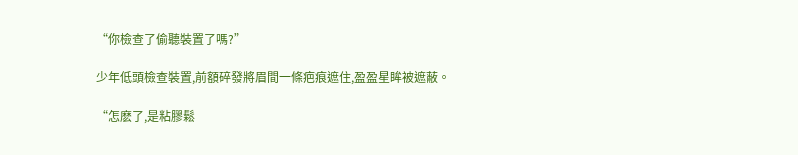“你檢查了偷聽裝置了嗎?”

少年低頭檢查裝置,前額碎發將眉間一條疤痕遮住,盈盈星眸被遮蔽。

“怎麽了,是粘膠鬆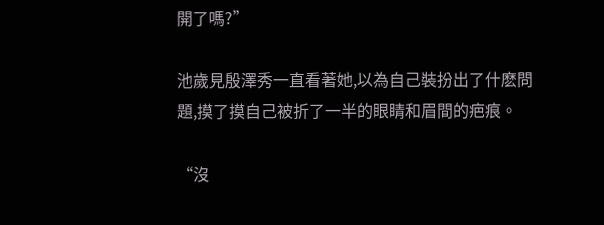開了嗎?”

池歲見殷澤秀一直看著她,以為自己裝扮出了什麽問題,摸了摸自己被折了一半的眼睛和眉間的疤痕。

“沒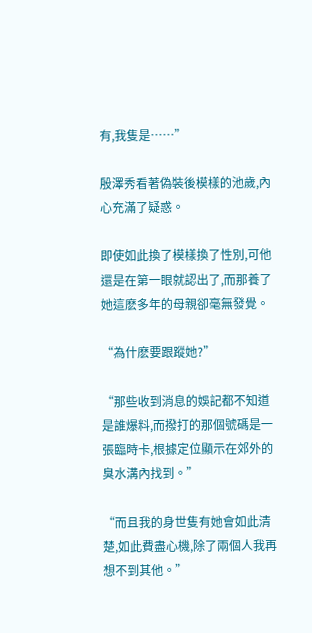有,我隻是……”

殷澤秀看著偽裝後模樣的池歲,內心充滿了疑惑。

即使如此換了模樣換了性別,可他還是在第一眼就認出了,而那養了她這麽多年的母親卻毫無發覺。

“為什麽要跟蹤她?”

“那些收到消息的娛記都不知道是誰爆料,而撥打的那個號碼是一張臨時卡,根據定位顯示在郊外的臭水溝內找到。”

“而且我的身世隻有她會如此清楚,如此費盡心機,除了兩個人我再想不到其他。”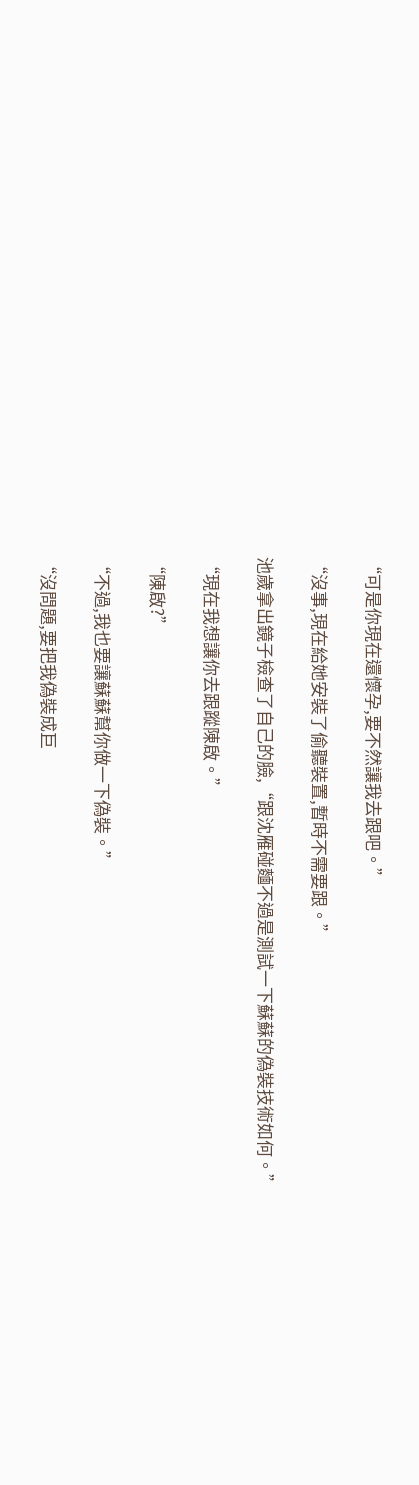“可是你現在還懷孕,要不然讓我去跟吧。”

“沒事,現在給她安裝了偷聽裝置,暫時不需要跟。”

池歲拿出鏡子檢查了自己的臉,“跟沈雁碰麵不過是測試一下蘇蘇的偽裝技術如何。”

“現在我想讓你去跟蹤陳啟。”

“陳啟?”

“不過,我也要讓蘇蘇幫你做一下偽裝。”

“沒問題,要把我偽裝成巨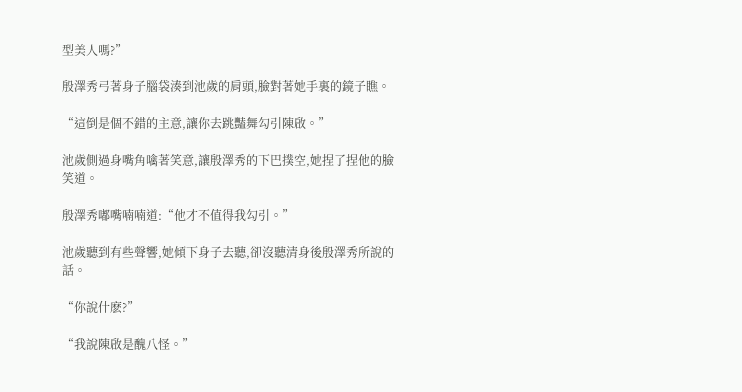型美人嗎?”

殷澤秀弓著身子腦袋湊到池歲的肩頭,臉對著她手裏的鏡子瞧。

“這倒是個不錯的主意,讓你去跳豔舞勾引陳啟。”

池歲側過身嘴角噙著笑意,讓殷澤秀的下巴撲空,她捏了捏他的臉笑道。

殷澤秀嘟嘴喃喃道:“他才不值得我勾引。”

池歲聽到有些聲響,她傾下身子去聽,卻沒聽清身後殷澤秀所說的話。

“你說什麽?”

“我說陳啟是醜八怪。”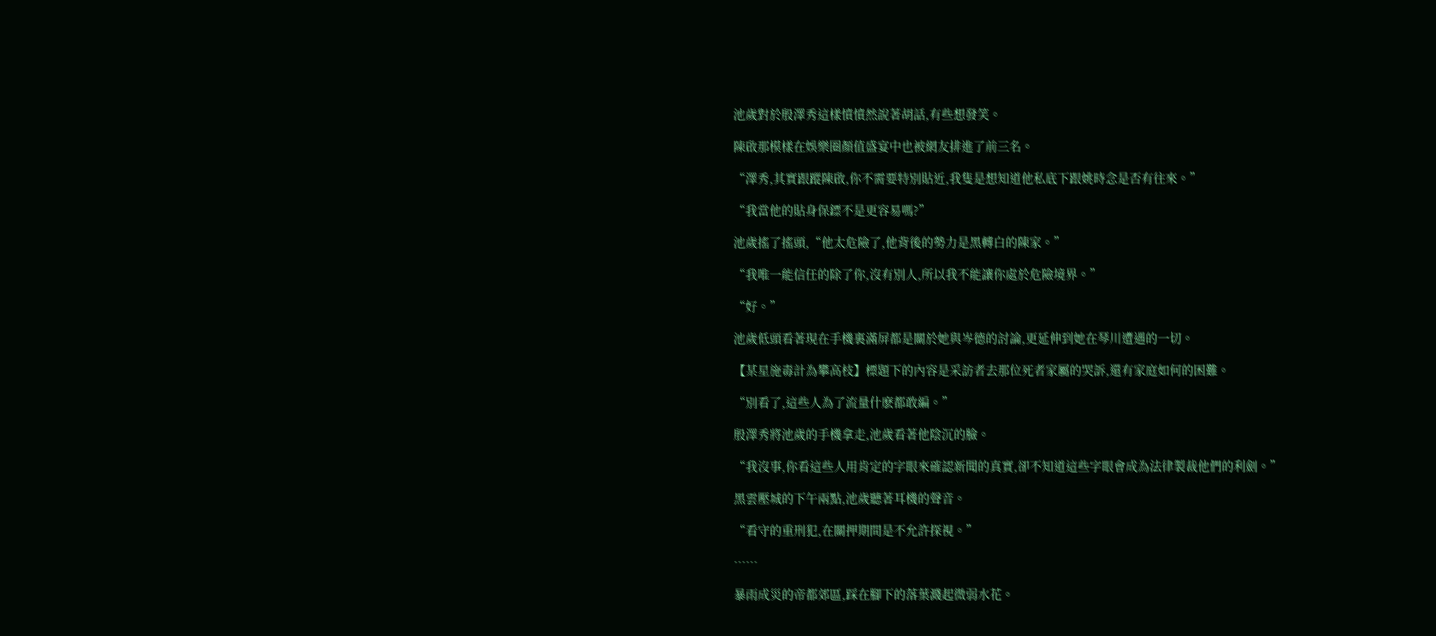池歲對於殷澤秀這樣憤憤然說著胡話,有些想發笑。

陳啟那模樣在娛樂圈顏值盛宴中也被網友排進了前三名。

“澤秀,其實跟蹤陳啟,你不需要特別貼近,我隻是想知道他私底下跟姚時念是否有往來。”

“我當他的貼身保鏢不是更容易嗎?”

池歲搖了搖頭,“他太危險了,他背後的勢力是黑轉白的陳家。”

“我唯一能信任的除了你,沒有別人,所以我不能讓你處於危險境界。”

“好。”

池歲低頭看著現在手機裏滿屏都是關於她與岑德的討論,更延伸到她在琴川遭遇的一切。

【某星施毒計為攀高枝】標題下的內容是采訪者去那位死者家屬的哭訴,還有家庭如何的困難。

“別看了,這些人為了流量什麽都敢編。”

殷澤秀將池歲的手機拿走,池歲看著他陰沉的臉。

“我沒事,你看這些人用肯定的字眼來確認新聞的真實,卻不知道這些字眼會成為法律製裁他們的利劍。”

黑雲壓城的下午兩點,池歲聽著耳機的聲音。

“看守的重刑犯,在關押期間是不允許探視。”

……

暴雨成災的帝都郊區,踩在腳下的落葉濺起微弱水花。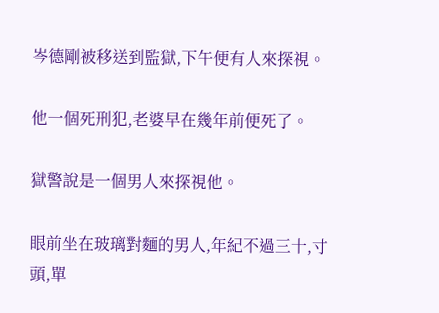岑德剛被移送到監獄,下午便有人來探視。

他一個死刑犯,老婆早在幾年前便死了。

獄警說是一個男人來探視他。

眼前坐在玻璃對麵的男人,年紀不過三十,寸頭,單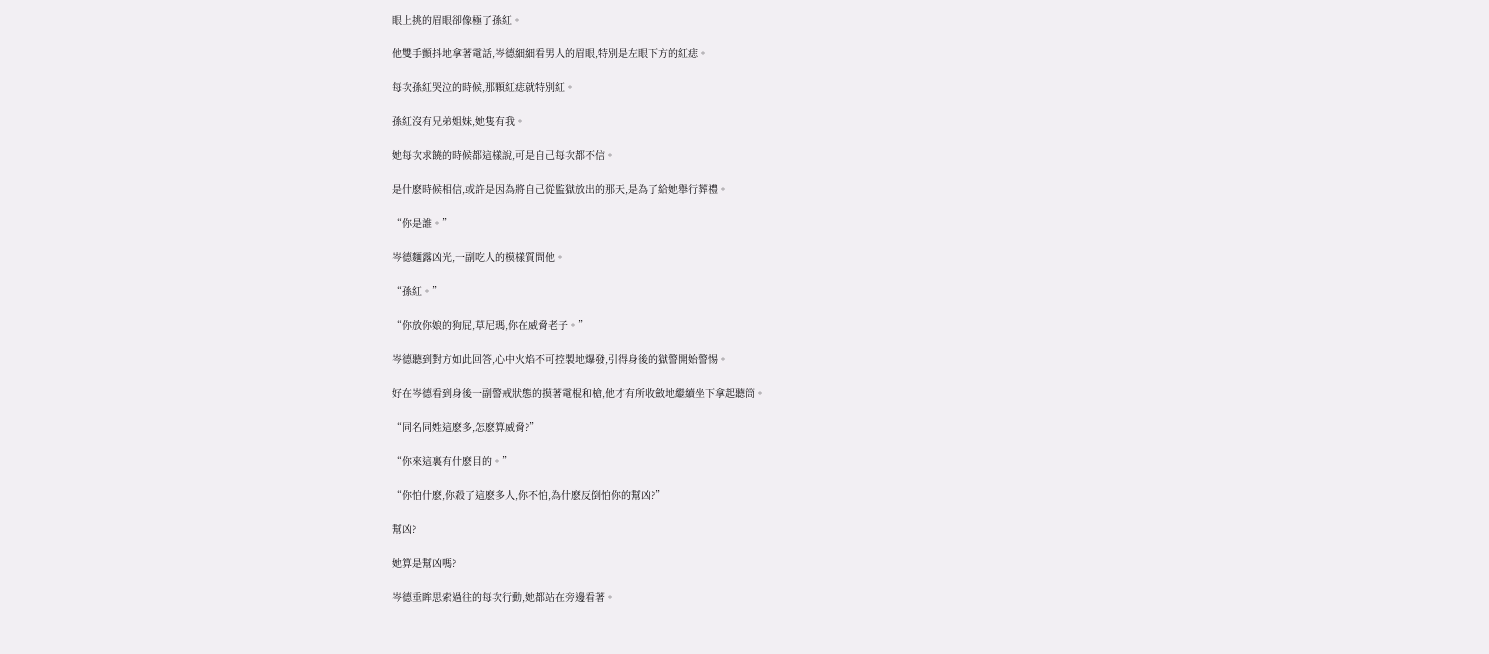眼上挑的眉眼卻像極了孫紅。

他雙手顫抖地拿著電話,岑德細細看男人的眉眼,特別是左眼下方的紅痣。

每次孫紅哭泣的時候,那顆紅痣就特別紅。

孫紅沒有兄弟姐妹,她隻有我。

她每次求饒的時候都這樣說,可是自己每次都不信。

是什麽時候相信,或許是因為將自己從監獄放出的那天,是為了給她舉行葬禮。

“你是誰。”

岑德麵露凶光,一副吃人的模樣質問他。

“孫紅。”

“你放你娘的狗屁,草尼瑪,你在威脅老子。”

岑德聽到對方如此回答,心中火焰不可控製地爆發,引得身後的獄警開始警惕。

好在岑德看到身後一副警戒狀態的摸著電棍和槍,他才有所收斂地繼續坐下拿起聽筒。

“同名同姓這麽多,怎麽算威脅?”

“你來這裏有什麽目的。”

“你怕什麽,你殺了這麽多人,你不怕,為什麽反倒怕你的幫凶?”

幫凶?

她算是幫凶嗎?

岑德垂眸思索過往的每次行動,她都站在旁邊看著。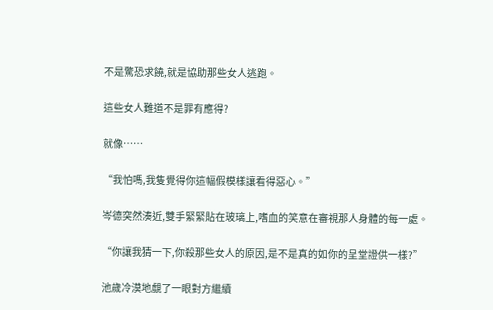不是驚恐求饒,就是協助那些女人逃跑。

這些女人難道不是罪有應得?

就像……

“我怕嗎,我隻覺得你這幅假模樣讓看得惡心。”

岑德突然湊近,雙手緊緊貼在玻璃上,嗜血的笑意在審視那人身體的每一處。

“你讓我猜一下,你殺那些女人的原因,是不是真的如你的呈堂證供一樣?”

池歲冷漠地覷了一眼對方繼續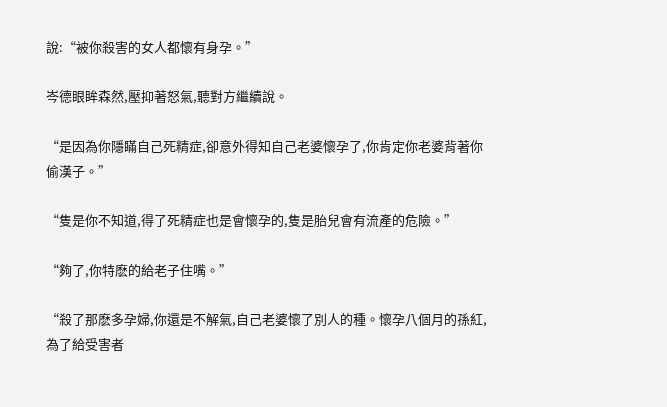說:“被你殺害的女人都懷有身孕。”

岑德眼眸森然,壓抑著怒氣,聽對方繼續說。

“是因為你隱瞞自己死精症,卻意外得知自己老婆懷孕了,你肯定你老婆背著你偷漢子。”

“隻是你不知道,得了死精症也是會懷孕的,隻是胎兒會有流產的危險。”

“夠了,你特麽的給老子住嘴。”

“殺了那麽多孕婦,你還是不解氣,自己老婆懷了別人的種。懷孕八個月的孫紅,為了給受害者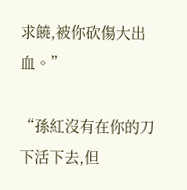求饒,被你砍傷大出血。”

“孫紅沒有在你的刀下活下去,但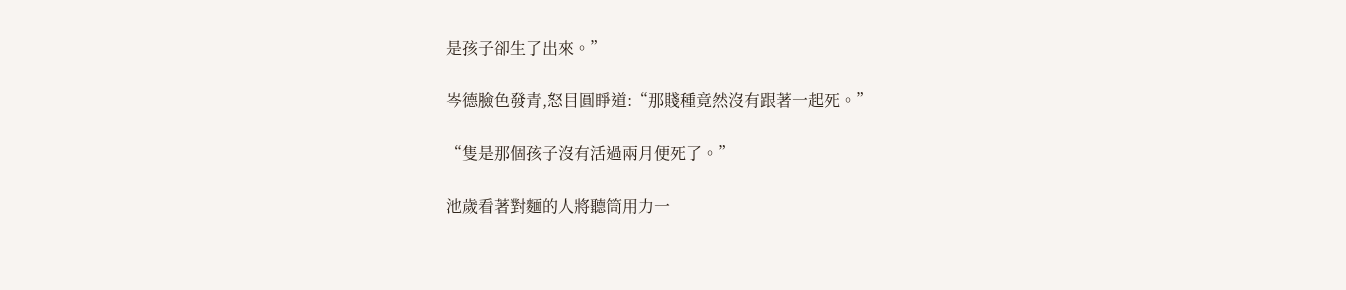是孩子卻生了出來。”

岑德臉色發青,怒目圓睜道:“那賤種竟然沒有跟著一起死。”

“隻是那個孩子沒有活過兩月便死了。”

池歲看著對麵的人將聽筒用力一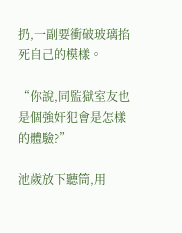扔,一副要衝破玻璃掐死自己的模樣。

“你說,同監獄室友也是個強奸犯會是怎樣的體驗?”

池歲放下聽筒,用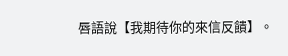唇語說【我期待你的來信反饋】。